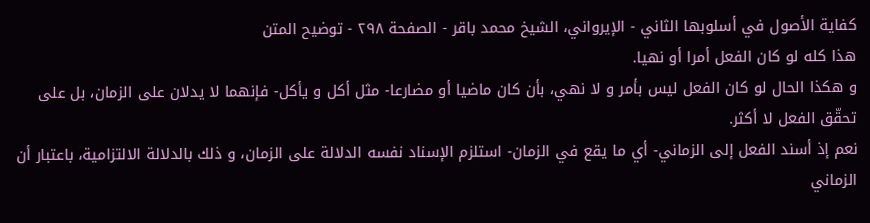كفاية الأصول في أسلوبها الثاني - الإيرواني، الشيخ محمد باقر - الصفحة ٢٩٨ - توضيح المتن
هذا كله لو كان الفعل أمرا أو نهيا.
و هكذا الحال لو كان الفعل ليس بأمر و لا نهي، بأن كان ماضيا أو مضارعا- مثل أكل و يأكل- فإنهما لا يدلان على الزمان، بل على تحقّق الفعل لا أكثر.
نعم إذ أسند الفعل إلى الزماني- أي ما يقع في الزمان- استلزم الإسناد نفسه الدلالة على الزمان، و ذلك بالدلالة الالتزامية، باعتبار أن الزماني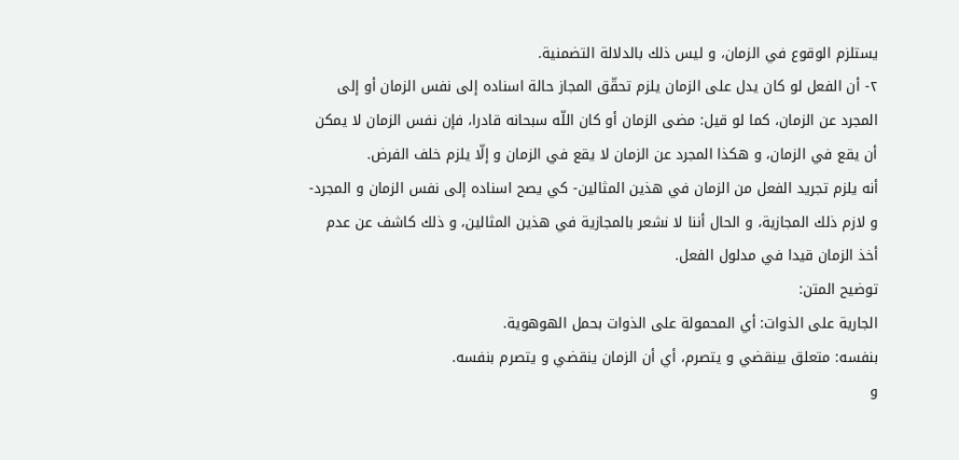يستلزم الوقوع في الزمان، و ليس ذلك بالدلالة التضمنية.
٢- أن الفعل لو كان يدل على الزمان يلزم تحقّق المجاز حالة اسناده إلى نفس الزمان أو إلى المجرد عن الزمان، كما لو قيل: مضى الزمان أو كان اللّه سبحانه قادرا، فإن نفس الزمان لا يمكن أن يقع في الزمان، و هكذا المجرد عن الزمان لا يقع في الزمان و إلّا يلزم خلف الفرض.
أنه يلزم تجريد الفعل من الزمان في هذين المثالين- كي يصح اسناده إلى نفس الزمان و المجرد- و لازم ذلك المجازية، و الحال أننا لا نشعر بالمجازية في هذين المثالين، و ذلك كاشف عن عدم أخذ الزمان قيدا في مدلول الفعل.
توضيح المتن:
الجارية على الذوات: أي المحمولة على الذوات بحمل الهوهوية.
بنفسه: متعلق بينقضي و يتصرم، أي أن الزمان ينقضي و يتصرم بنفسه.
و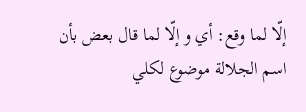إلّا لما وقع: أي و إلّا لما قال بعض بأن اسم الجلالة موضوع لكلي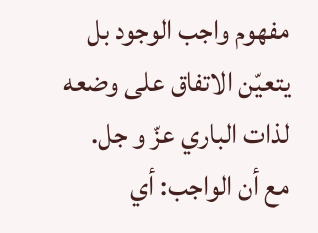مفهوم واجب الوجود بل يتعيّن الاتفاق على وضعه لذات الباري عزّ و جل.
مع أن الواجب: أي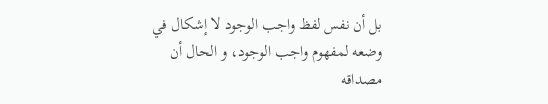بل أن نفس لفظ واجب الوجود لا إشكال في وضعه لمفهوم واجب الوجود، و الحال أن مصداقه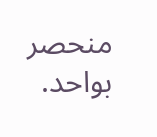منحصر بواحد.